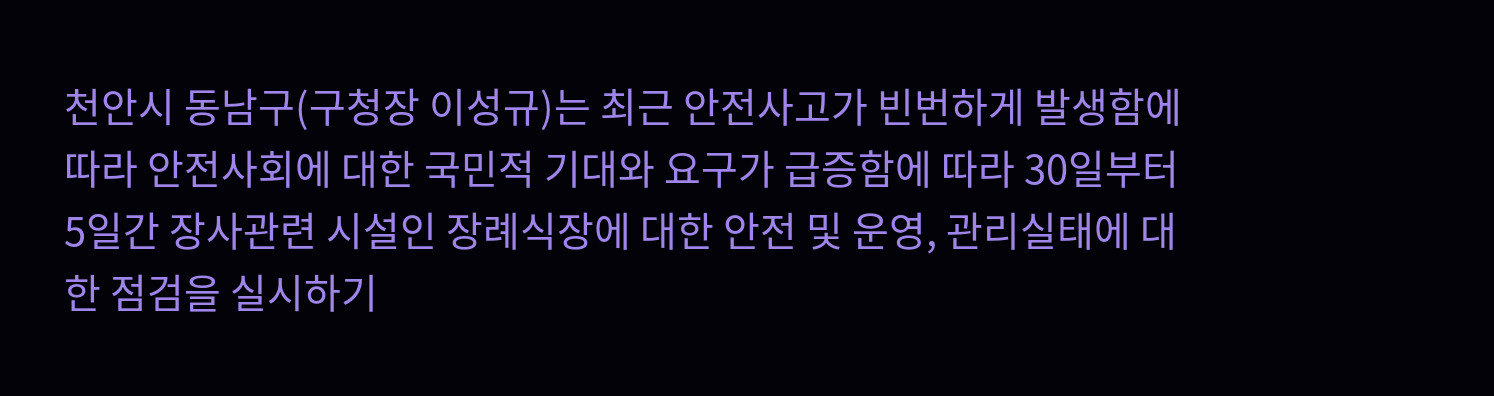천안시 동남구(구청장 이성규)는 최근 안전사고가 빈번하게 발생함에 따라 안전사회에 대한 국민적 기대와 요구가 급증함에 따라 30일부터 5일간 장사관련 시설인 장례식장에 대한 안전 및 운영, 관리실태에 대한 점검을 실시하기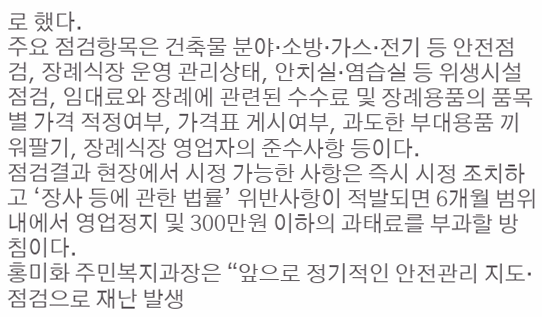로 했다.
주요 점검항목은 건축물 분야·소방·가스·전기 등 안전점검, 장례식장 운영 관리상태, 안치실·염습실 등 위생시설 점검, 임대료와 장례에 관련된 수수료 및 장례용품의 품목별 가격 적정여부, 가격표 게시여부, 과도한 부대용품 끼워팔기, 장례식장 영업자의 준수사항 등이다.
점검결과 현장에서 시정 가능한 사항은 즉시 시정 조치하고 ‘장사 등에 관한 법률’ 위반사항이 적발되면 6개월 범위내에서 영업정지 및 300만원 이하의 과태료를 부과할 방침이다.
홍미화 주민복지과장은 “앞으로 정기적인 안전관리 지도·점검으로 재난 발생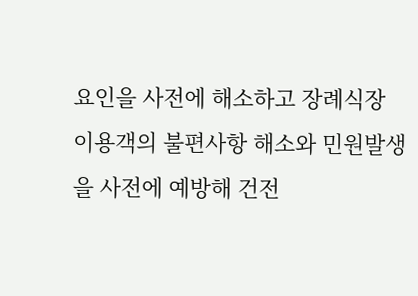요인을 사전에 해소하고 장례식장 이용객의 불편사항 해소와 민원발생을 사전에 예방해 건전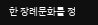한 장례문화를 정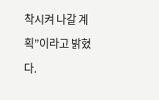착시켜 나갈 계획”이라고 밝혔다.